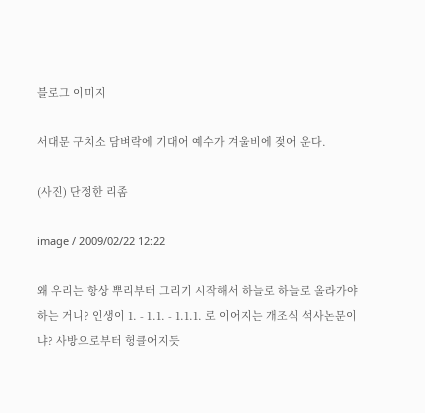블로그 이미지

서대문 구치소 담벼락에 기대어 예수가 겨울비에 젖어 운다.

(사진) 단정한 리좀

image / 2009/02/22 12:22

왜 우리는 항상 뿌리부터 그리기 시작해서 하늘로 하늘로 올라가야 하는 거니? 인생이 1. - 1.1. - 1.1.1. 로 이어지는 개조식 석사논문이냐? 사방으로부터 헝클어지듯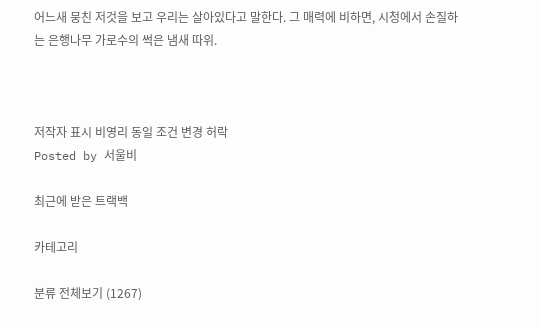어느새 뭉친 저것을 보고 우리는 살아있다고 말한다. 그 매력에 비하면, 시청에서 손질하는 은행나무 가로수의 썩은 냄새 따위.



저작자 표시 비영리 동일 조건 변경 허락
Posted by 서울비

최근에 받은 트랙백

카테고리

분류 전체보기 (1267)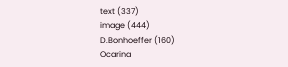text (337)
image (444)
D.Bonhoeffer (160)
Ocarina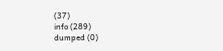(37)
info (289)
dumped (0)